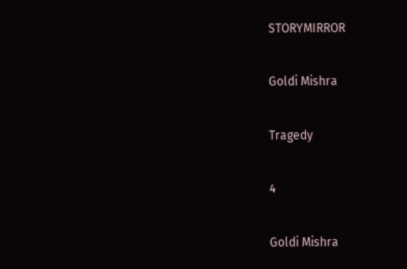STORYMIRROR

Goldi Mishra

Tragedy

4

Goldi Mishra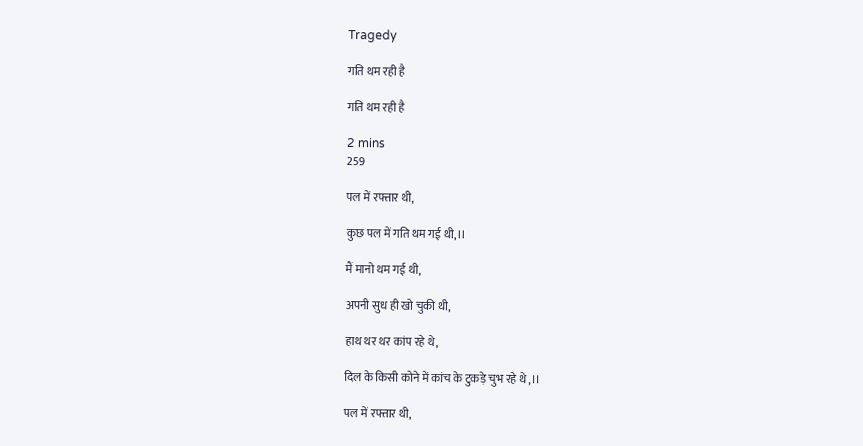Tragedy

गति थम रही है

गति थम रही है

2 mins
259

पल में रफ्तार थी,

कुछ पल में गति थम गई थी,।।

मैं मानो थम गई थी,

अपनी सुध ही खो चुकी थी,

हाथ थर थर कांप रहे थे,

दिल के किसी कोने में कांच के टुकड़े चुभ रहे थे,।।

पल में रफ्तार थी,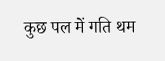कुछ पल में गति थम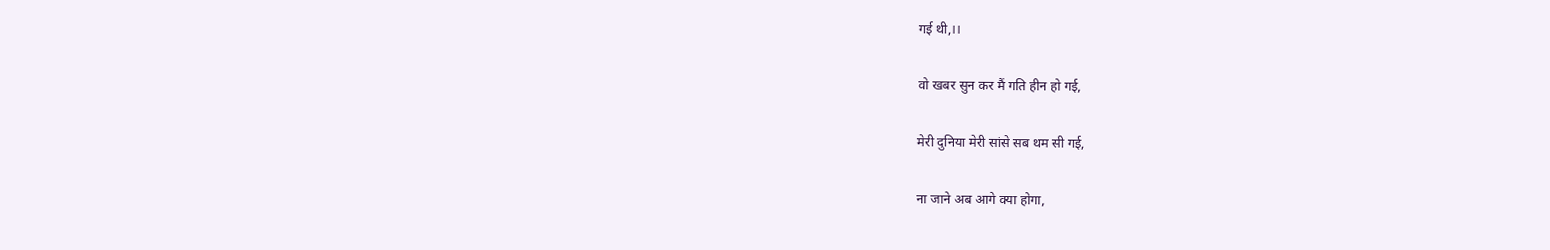गई थी,।।

वो खबर सुन कर मैं गति हीन हो गई,

मेरी दुनिया मेरी सांसे सब थम सी गई,

ना जाने अब आगे क्या होगा,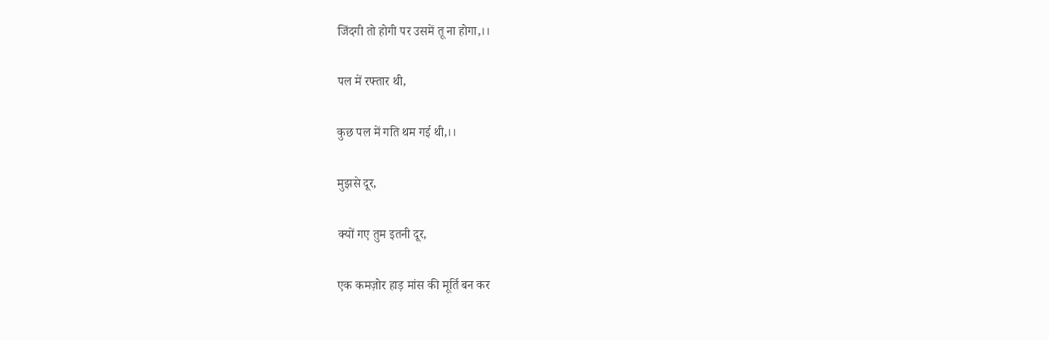जिंदगी तो होगी पर उसमें तू ना होगा,।।

पल में रफ्तार थी,

कुछ पल में गति थम गई थी,।।

मुझसे दूर,

क्यों गए तुम इतनी दूर,

एक कमज़ोर हाड़ मांस की मूर्ति बन कर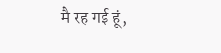मै रह गई हूं,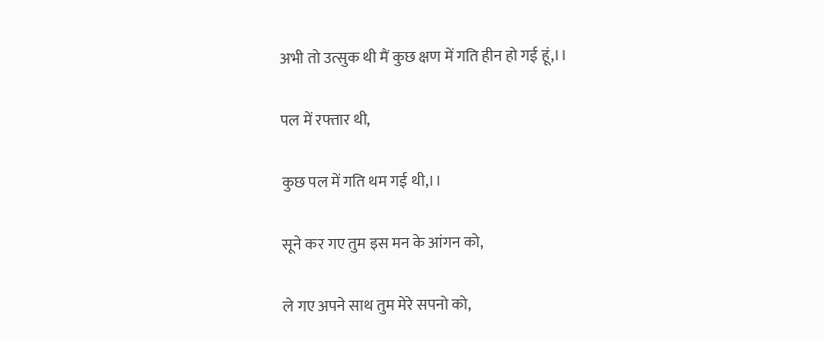अभी तो उत्सुक थी मैं कुछ क्षण में गति हीन हो गई हूं,।।

पल में रफ्तार थी,

कुछ पल में गति थम गई थी,।।

सूने कर गए तुम इस मन के आंगन को,

ले गए अपने साथ तुम मेरे सपनो को,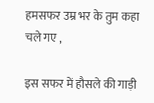हमसफर उम्र भर के तुम कहा चले गए ,

इस सफर में हौसले की गाड़ी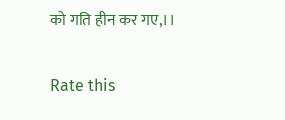को गति हीन कर गए,।।


Rate this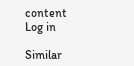content
Log in

Similar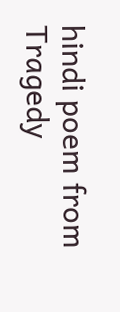hindi poem from Tragedy